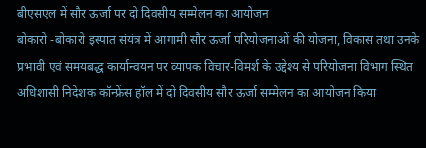बीएसएल में सौर ऊर्जा पर दो दिवसीय सम्मेलन का आयोजन
बोकारो -बोकारो इस्पात संयंत्र में आगामी सौर ऊर्जा परियोजनाओं की योजना, विकास तथा उनके प्रभावी एवं समयबद्ध कार्यान्वयन पर व्यापक विचार-विमर्श के उद्देश्य से परियोजना विभाग स्थित अधिशासी निदेशक कॉन्फ्रेंस हॉल में दो दिवसीय सौर ऊर्जा सम्मेलन का आयोजन किया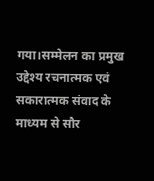गया।सम्मेलन का प्रमुख उद्देश्य रचनात्मक एवं सकारात्मक संवाद के माध्यम से सौर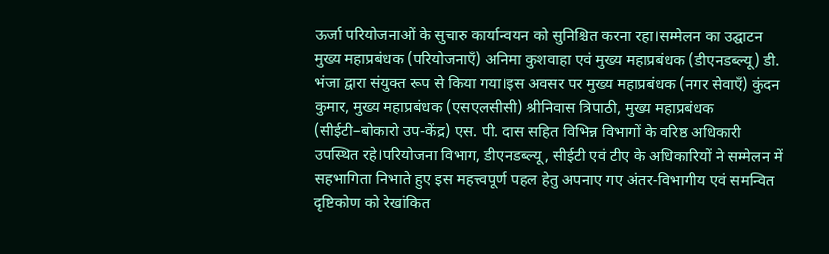ऊर्जा परियोजनाओं के सुचारु कार्यान्वयन को सुनिश्चित करना रहा।सम्मेलन का उद्घाटन मुख्य महाप्रबंधक (परियोजनाएँ) अनिमा कुशवाहा एवं मुख्य महाप्रबंधक (डीएनडब्ल्यू) डी. भंजा द्वारा संयुक्त रूप से किया गया।इस अवसर पर मुख्य महाप्रबंधक (नगर सेवाएँ) कुंदन कुमार, मुख्य महाप्रबंधक (एसएलसीसी) श्रीनिवास त्रिपाठी, मुख्य महाप्रबंधक (सीईटी–बोकारो उप-केंद्र) एस. पी. दास सहित विभिन्न विभागों के वरिष्ठ अधिकारी उपस्थित रहे।परियोजना विभाग, डीएनडब्ल्यू, सीईटी एवं टीए के अधिकारियों ने सम्मेलन में सहभागिता निभाते हुए इस महत्त्वपूर्ण पहल हेतु अपनाए गए अंतर-विभागीय एवं समन्वित दृष्टिकोण को रेखांकित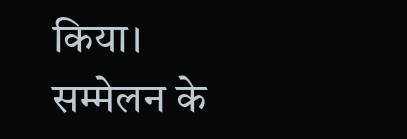किया। सम्मेलन के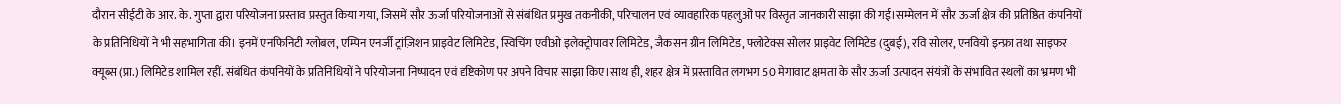दौरान सीईटी के आर. के. गुप्ता द्वारा परियोजना प्रस्ताव प्रस्तुत किया गया, जिसमें सौर ऊर्जा परियोजनाओं से संबंधित प्रमुख तकनीकी, परिचालन एवं व्यावहारिक पहलुओं पर विस्तृत जानकारी साझा की गई।सम्मेलन में सौर ऊर्जा क्षेत्र की प्रतिष्ठित कंपनियों के प्रतिनिधियों ने भी सहभागिता की। इनमें एनफिनिटी ग्लोबल, एम्पिन एनर्जी ट्रांज़िशन प्राइवेट लिमिटेड, स्विचिंग एवीओ इलेक्ट्रोपावर लिमिटेड, जैकसन ग्रीन लिमिटेड, फ्लोटेक्स सोलर प्राइवेट लिमिटेड (दुबई), रवि सोलर, एनवियो इन्फ्रा तथा साइफर क्यूब्स (प्रा.) लिमिटेड शामिल रहीं. संबंधित कंपनियों के प्रतिनिधियों ने परियोजना निष्पादन एवं दृष्टिकोण पर अपने विचार साझा किए।साथ ही, शहर क्षेत्र में प्रस्तावित लगभग 50 मेगावाट क्षमता के सौर ऊर्जा उत्पादन संयंत्रों के संभावित स्थलों का भ्रमण भी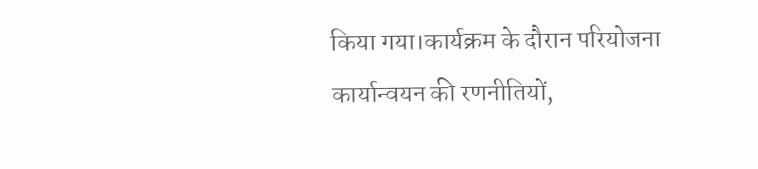किया गया।कार्यक्रम के दौरान परियोजना कार्यान्वयन की रणनीतियों,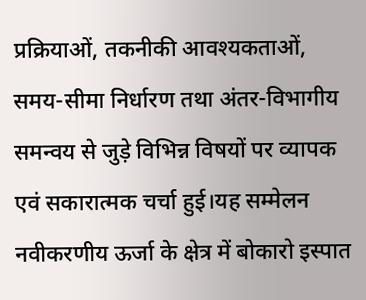प्रक्रियाओं, तकनीकी आवश्यकताओं, समय-सीमा निर्धारण तथा अंतर-विभागीय समन्वय से जुड़े विभिन्न विषयों पर व्यापक एवं सकारात्मक चर्चा हुई।यह सम्मेलन नवीकरणीय ऊर्जा के क्षेत्र में बोकारो इस्पात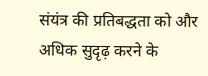संयंत्र की प्रतिबद्धता को और अधिक सुदृढ़ करने के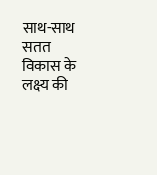साथ-साथ सतत विकास के लक्ष्य की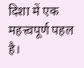दिशा में एक महत्त्वपूर्ण पहल है।